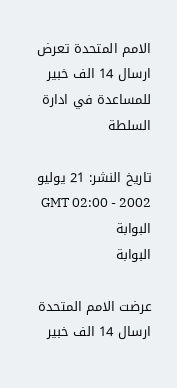الامم المتحدة تعرض ارسال 14 الف خبير للمساعدة في ادارة السلطة

تاريخ النشر: 21 يوليو 2002 - 02:00 GMT
البوابة
البوابة

عرضت الامم المتحدة ارسال 14 الف خبير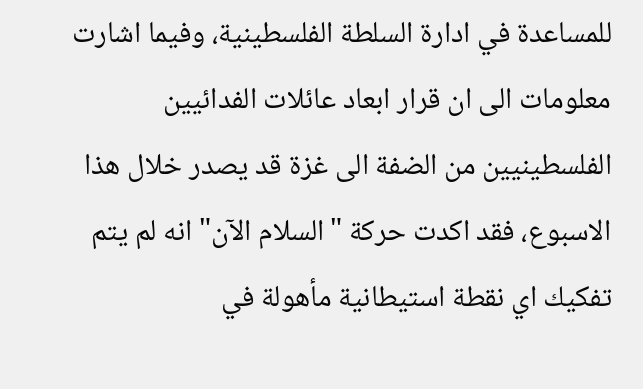للمساعدة في ادارة السلطة الفلسطينية، وفيما اشارت معلومات الى ان قرار ابعاد عائلات الفدائيين الفلسطينيين من الضفة الى غزة قد يصدر خلال هذا الاسبوع، فقد اكدت حركة "السلام الآن" انه لم يتم تفكيك اي نقطة استيطانية مأهولة في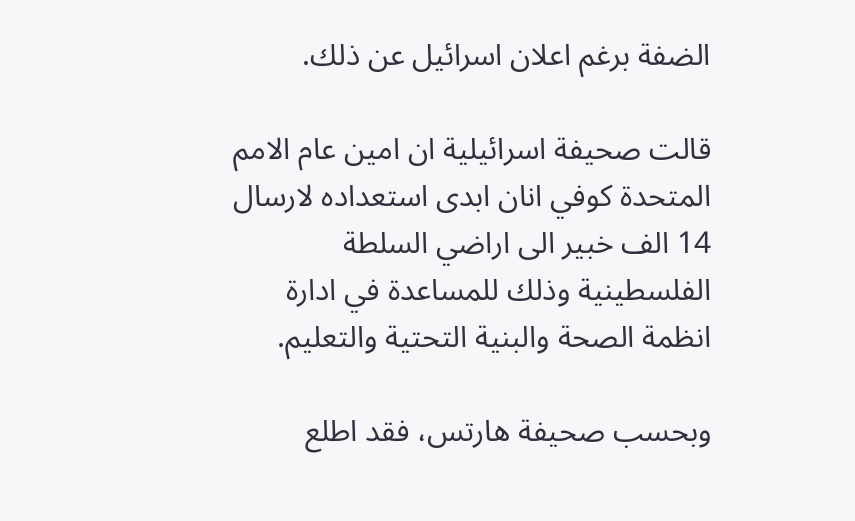الضفة برغم اعلان اسرائيل عن ذلك.

قالت صحيفة اسرائيلية ان امين عام الامم المتحدة كوفي انان ابدى استعداده لارسال 14 الف خبير الى اراضي السلطة الفلسطينية وذلك للمساعدة في ادارة انظمة الصحة والبنية التحتية والتعليم.

وبحسب صحيفة هارتس، فقد اطلع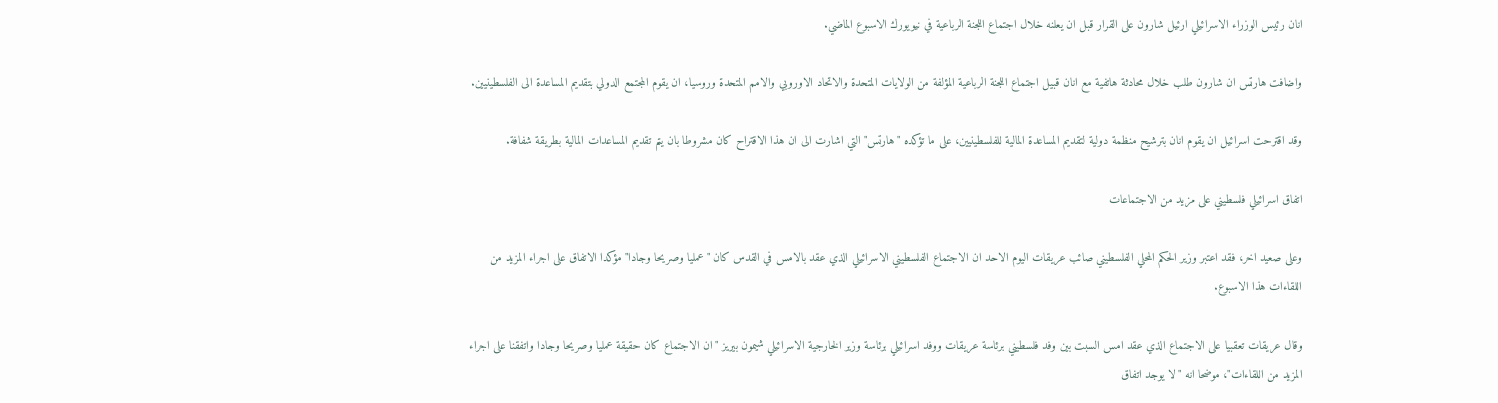انان رئيس الوزراء الاسرائيلي ارئيل شارون على القرار قبل ان يعلنه خلال اجتماع اللجنة الرباعية في نيويورك الاسبوع الماضي.

واضافت هارتس ان شارون طلب خلال محادثة هاتفية مع انان قبيل اجتماع اللجنة الرباعية المؤلفة من الولايات المتحدة والاتحاد الاوروبي والامم المتحدة وروسيا، ان يقوم المجتمع الدولي بتقديم المساعدة الى الفلسطينيين.

وقد اقترحت اسرائيل ان يقوم انان بترشيح منظمة دولية لتقديم المساعدة المالية للفلسطينيين، على ما تؤكده "هارتس" التي اشارت الى ان هذا الاقتراح كان مشروطا بان يتم تقديم المساعدات المالية بطريقة شفافة.

اتفاق اسرائيلي فلسطيني على مزيد من الاجتماعات

وعلى صعيد اخر، فقد اعتبر وزير الحكم المحلي الفلسطيني صائب عريقات اليوم الاحد ان الاجتماع الفلسطيني الاسرائيلي الذي عقد بالامس في القدس كان "عمليا وصريحا وجادا" مؤكدا الاتفاق على اجراء المزيد من اللقاءات هذا الاسبوع.

وقال عريقات تعقبيا على الاجتماع الذي عقد امس السبت بين وفد فلسطيني برئاسة عريقات ووفد اسرائيلي برئاسة وزير الخارجية الاسرائيلي شيمون بيريز "ان الاجتماع كان حقيقة عمليا وصريحا وجادا واتفقنا على اجراء المزيد من اللقاءات"، موضحا انه "لا يوجد اتفاق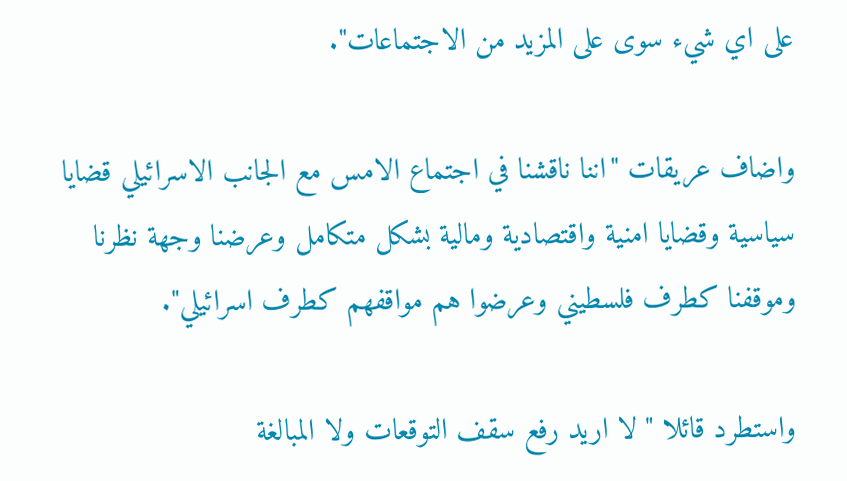على اي شيء سوى على المزيد من الاجتماعات".

واضاف عريقات "اننا ناقشنا في اجتماع الامس مع الجانب الاسرائيلي قضايا سياسية وقضايا امنية واقتصادية ومالية بشكل متكامل وعرضنا وجهة نظرنا وموقفنا كطرف فلسطيني وعرضوا هم مواقفهم كطرف اسرائيلي".

واستطرد قائلا " لا اريد رفع سقف التوقعات ولا المبالغة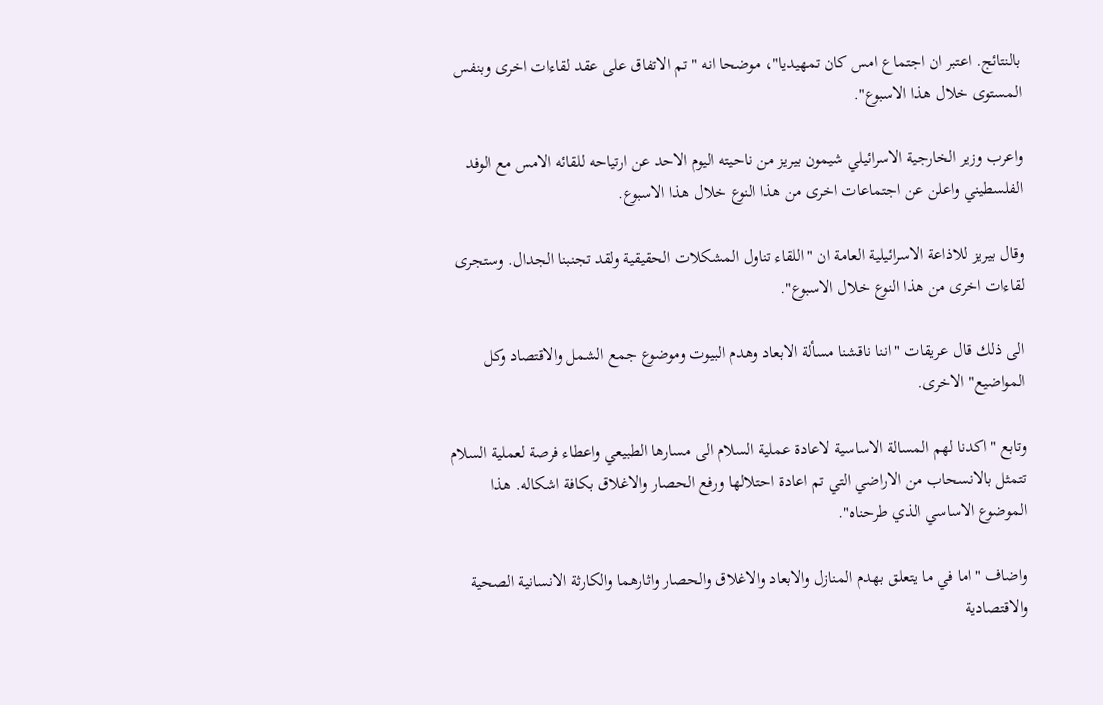بالنتائج. اعتبر ان اجتماع امس كان تمهيديا"، موضحا انه "تم الاتفاق على عقد لقاءات اخرى وبنفس المستوى خلال هذا الاسبوع".

واعرب وزير الخارجية الاسرائيلي شيمون بيريز من ناحيته اليوم الاحد عن ارتياحه للقائه الامس مع الوفد الفلسطيني واعلن عن اجتماعات اخرى من هذا النوع خلال هذا الاسبوع.

وقال بيريز للاذاعة الاسرائيلية العامة ان "اللقاء تناول المشكلات الحقيقية ولقد تجنبنا الجدال. وستجرى لقاءات اخرى من هذا النوع خلال الاسبوع".

الى ذلك قال عريقات "اننا ناقشنا مسألة الابعاد وهدم البيوت وموضوع جمع الشمل والاقتصاد وكل المواضيع" الاخرى.

وتابع "اكدنا لهم المسالة الاساسية لاعادة عملية السلام الى مسارها الطبيعي واعطاء فرصة لعملية السلام تتمثل بالانسحاب من الاراضي التي تم اعادة احتلالها ورفع الحصار والاغلاق بكافة اشكاله. هذا الموضوع الاساسي الذي طرحناه".

واضاف "اما في ما يتعلق بهدم المنازل والابعاد والاغلاق والحصار واثارهما والكارثة الانسانية الصحية والاقتصادية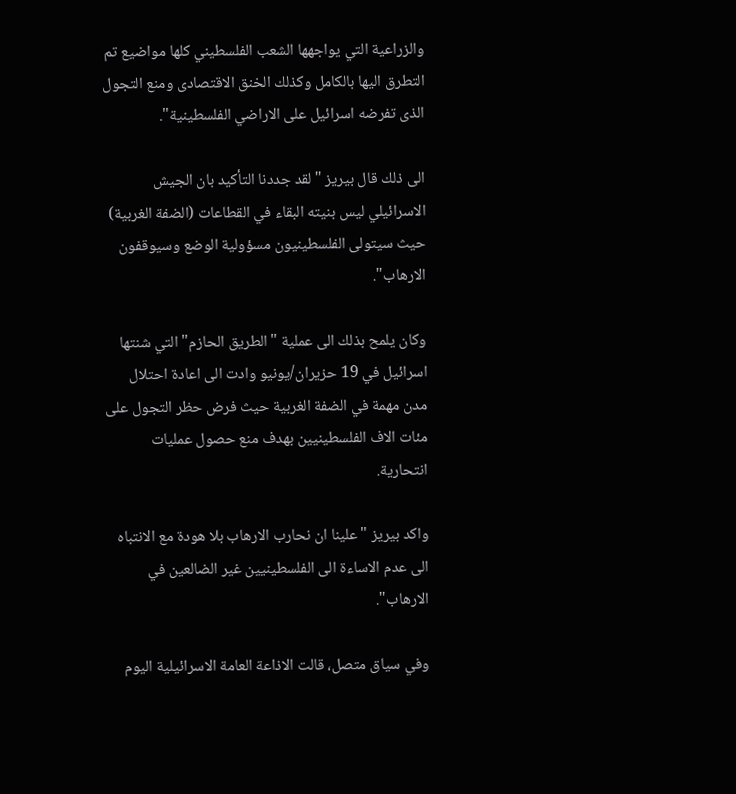والزراعية التي يواجهها الشعب الفلسطيني كلها مواضيع تم التطرق اليها بالكامل وكذلك الخنق الاقتصادى ومنع التجول الذى تفرضه اسرائيل على الاراضي الفلسطينية".

الى ذلك قال بيريز "لقد جددنا التأكيد بان الجيش الاسرائيلي ليس بنيته البقاء في القطاعات (الضفة الغربية) حيث سيتولى الفلسطينيون مسؤولية الوضع وسيوقفون الارهاب".

وكان يلمح بذلك الى عملية "الطريق الحازم" التي شنتها اسرائيل في 19 حزيران/يونيو وادت الى اعادة احتلال مدن مهمة في الضفة الغربية حيث فرض حظر التجول على مئات الاف الفلسطينيين بهدف منع حصول عمليات انتحارية.

واكد بيريز "علينا ان نحارب الارهاب بلا هودة مع الانتباه الى عدم الاساءة الى الفلسطينيين غير الضالعين في الارهاب".

وفي سياق متصل، قالت الاذاعة العامة الاسرائيلية اليوم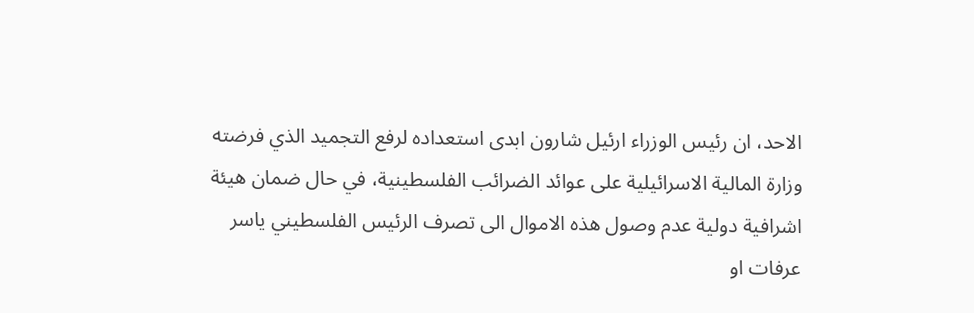الاحد، ان رئيس الوزراء ارئيل شارون ابدى استعداده لرفع التجميد الذي فرضته وزارة المالية الاسرائيلية على عوائد الضرائب الفلسطينية، في حال ضمان هيئة اشرافية دولية عدم وصول هذه الاموال الى تصرف الرئيس الفلسطيني ياسر عرفات او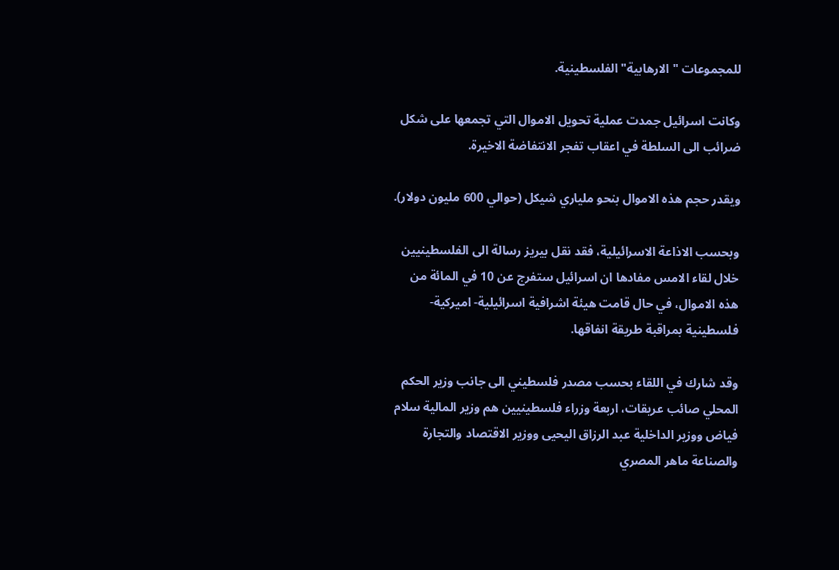للمجموعات "الارهابية" الفلسطينية.

وكانت اسرائيل جمدت عملية تحويل الاموال التي تجمعها على شكل ضرائب الى السلطة في اعقاب تفجر الانتفاضة الاخيرة.

ويقدر حجم هذه الاموال بنحو ملياري شيكل (حوالي 600 مليون دولار).

وبحسب الاذاعة الاسرائيلية، فقد نقل بيريز رسالة الى الفلسطينيين خلال لقاء الامس مفادها ان اسرائيل ستفرج عن 10 في المائة من هذه الاموال، في حال قامت هيئة اشرافية اسرائيلية- اميركية-فلسطينية بمراقبة طريقة انفاقها.

وقد شارك في اللقاء بحسب مصدر فلسطيني الى جانب وزير الحكم المحلي صائب عريقات، اربعة وزراء فلسطينيين هم وزير المالية سلام فياض ووزير الداخلية عبد الرزاق اليحيى ووزير الاقتصاد والتجارة والصناعة ماهر المصري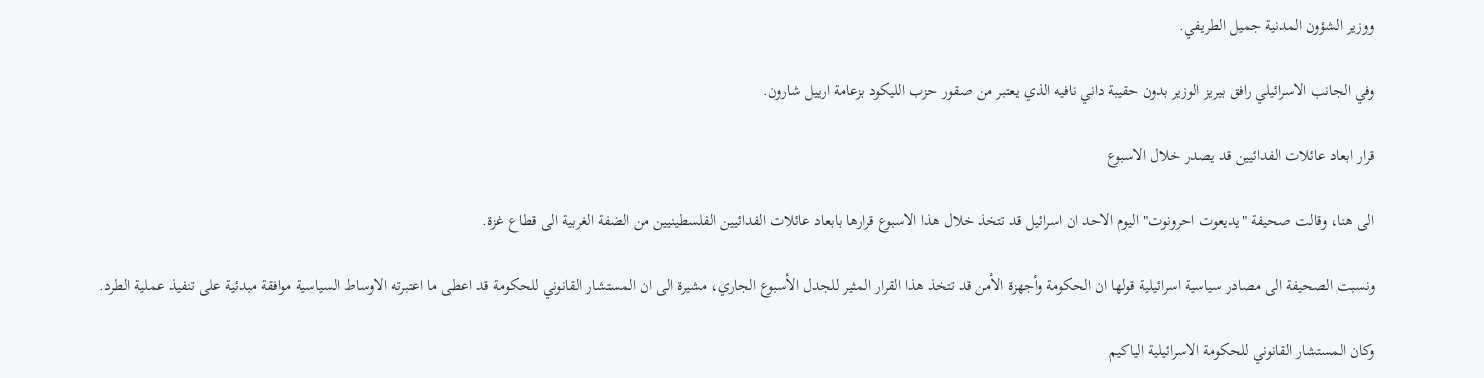ووزير الشؤون المدنية جميل الطريفي.

وفي الجانب الاسرائيلي رافق بيريز الوزير بدون حقيبة داني نافيه الذي يعتبر من صقور حزب الليكود بزعامة ارييل شارون.

قرار ابعاد عائلات الفدائيين قد يصدر خلال الاسبوع

الى هنا، وقالت صحيفة "يديعوت احرونوت" اليوم الاحد ان اسرائيل قد تتخذ خلال هذا الاسبوع قرارها بابعاد عائلات الفدائيين الفلسطينيين من الضفة الغربية الى قطاع غزة.

ونسبت الصحيفة الى مصادر سياسية اسرائيلية قولها ان الحكومة وأجهزة الأمن قد تتخذ هذا القرار المثير للجدل الأسبوع الجاري، مشيرة الى ان المستشار القانوني للحكومة قد اعطى ما اعتبرته الاوساط السياسية موافقة مبدئية على تنفيذ عملية الطرد.

وكان المستشار القانوني للحكومة الاسرائيلية الياكيم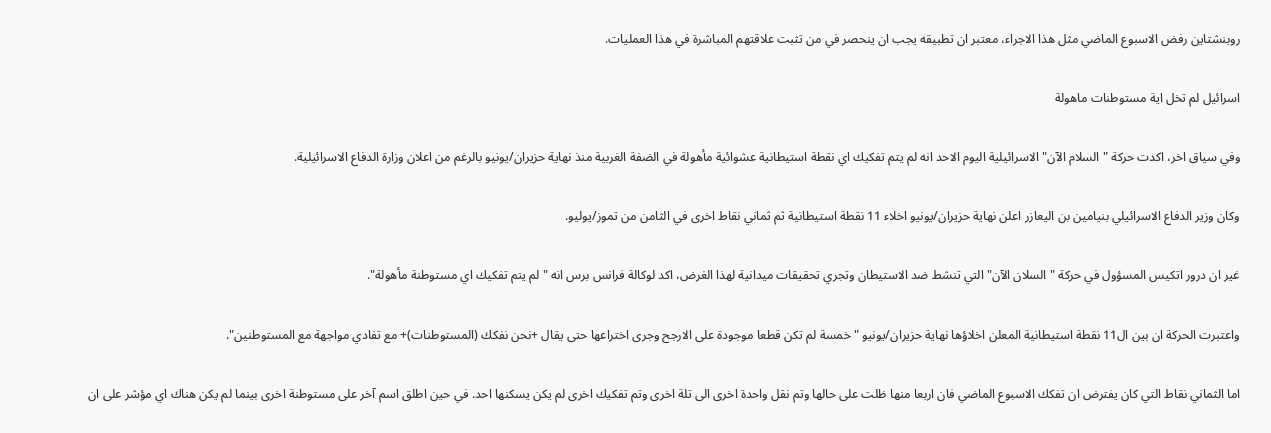روبنشتاين رفض الاسبوع الماضي مثل هذا الاجراء، معتبر ان تطبيقه يجب ان ينحصر في من تثبت علاقتهم المباشرة في هذا العمليات.

اسرائيل لم تخل اية مستوطنات ماهولة

وفي سياق اخر، اكدت حركة "السلام الآن" الاسرائيلية اليوم الاحد انه لم يتم تفكيك اي نقطة استيطانية عشوائية مأهولة في الضفة الغربية منذ نهاية حزيران/يونيو بالرغم من اعلان وزارة الدفاع الاسرائيلية.

وكان وزير الدفاع الاسرائيلي بنيامين بن اليعازر اعلن نهاية حزيران/يونيو اخلاء 11 نقطة استيطانية ثم ثماني نقاط اخرى في الثامن من تموز/يوليو.

غير ان درور اتكيس المسؤول في حركة "السلان الآن" التي تنشط ضد الاستيطان وتجري تحقيقات ميدانية لهذا الغرض، اكد لوكالة فرانس برس انه "لم يتم تفكيك اي مستوطنة مأهولة".

واعتبرت الحركة ان بين ال11 نقطة استيطانية المعلن اخلاؤها نهاية حزيران/يونيو "خمسة لم تكن قطعا موجودة على الارجح وجرى اختراعها حتى يقال +نحن نفكك (المستوطنات)+ مع تفادي مواجهة مع المستوطنين".

اما الثماني نقاط التي كان يفترض ان تفكك الاسبوع الماضي فان اربعا منها ظلت على حالها وتم نقل واحدة اخرى الى تلة اخرى وتم تفكيك اخرى لم يكن يسكنها احد. في حين اطلق اسم آخر على مستوطنة اخرى بينما لم يكن هناك اي مؤشر على ان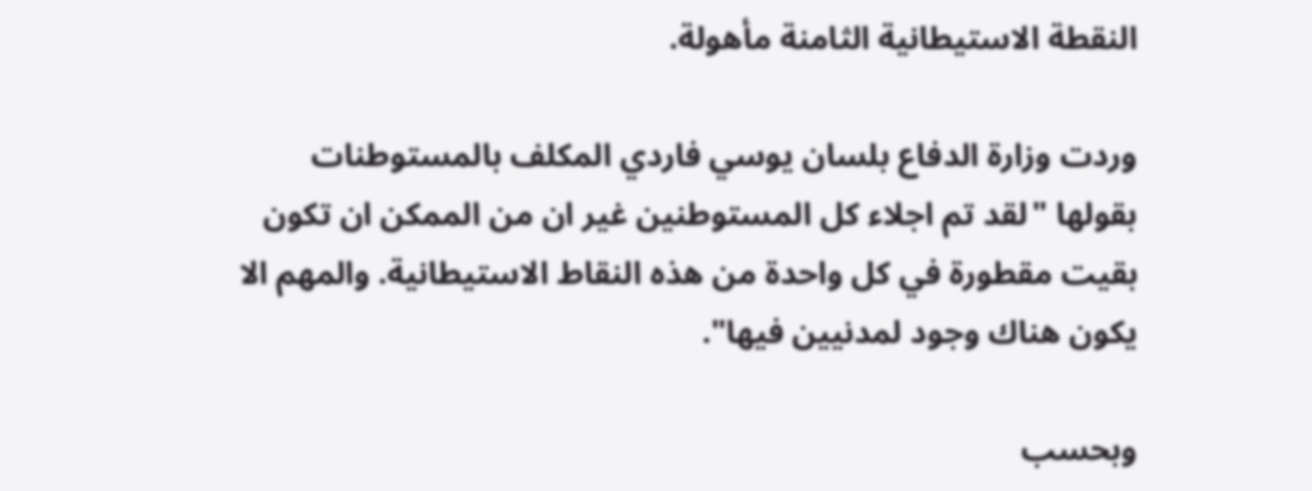النقطة الاستيطانية الثامنة مأهولة.

وردت وزارة الدفاع بلسان يوسي فاردي المكلف بالمستوطنات بقولها "لقد تم اجلاء كل المستوطنين غير ان من الممكن ان تكون بقيت مقطورة في كل واحدة من هذه النقاط الاستيطانية. والمهم الا يكون هناك وجود لمدنيين فيها".

وبحسب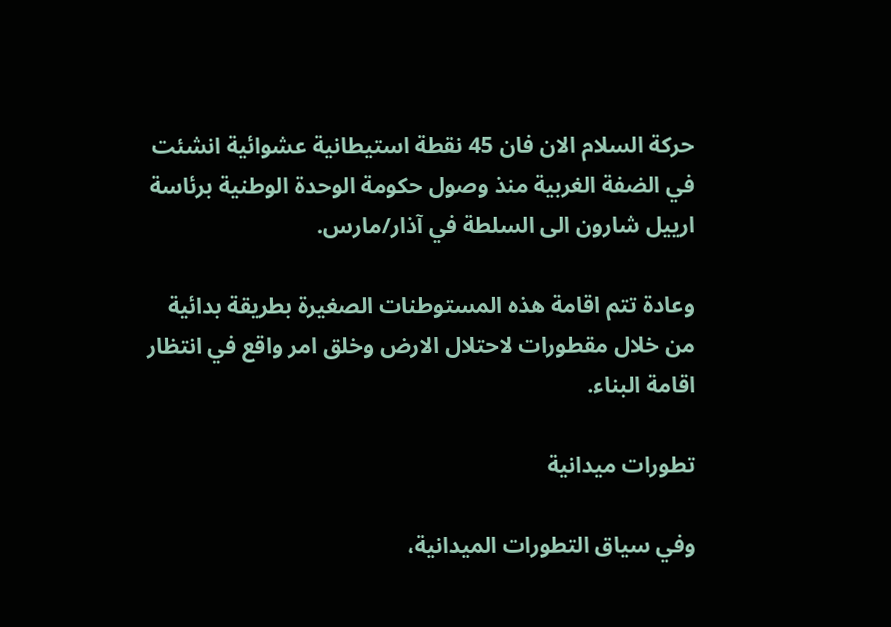حركة السلام الان فان 45 نقطة استيطانية عشوائية انشئت في الضفة الغربية منذ وصول حكومة الوحدة الوطنية برئاسة ارييل شارون الى السلطة في آذار/مارس.

وعادة تتم اقامة هذه المستوطنات الصغيرة بطريقة بدائية من خلال مقطورات لاحتلال الارض وخلق امر واقع في انتظار اقامة البناء.

تطورات ميدانية

وفي سياق التطورات الميدانية،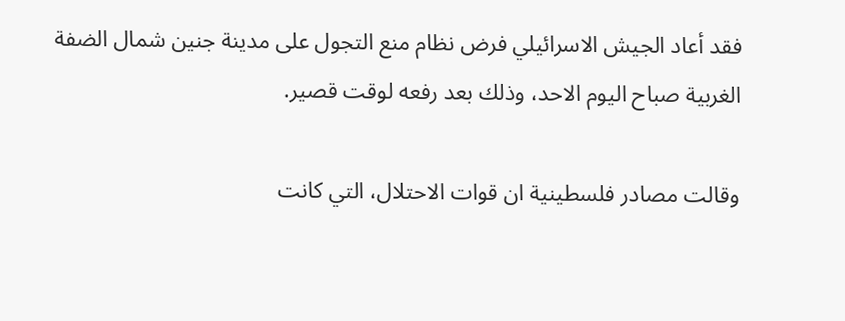فقد أعاد الجيش الاسرائيلي فرض نظام منع التجول على مدينة جنين شمال الضفة الغربية صباح اليوم الاحد، وذلك بعد رفعه لوقت قصير.

وقالت مصادر فلسطينية ان قوات الاحتلال، التي كانت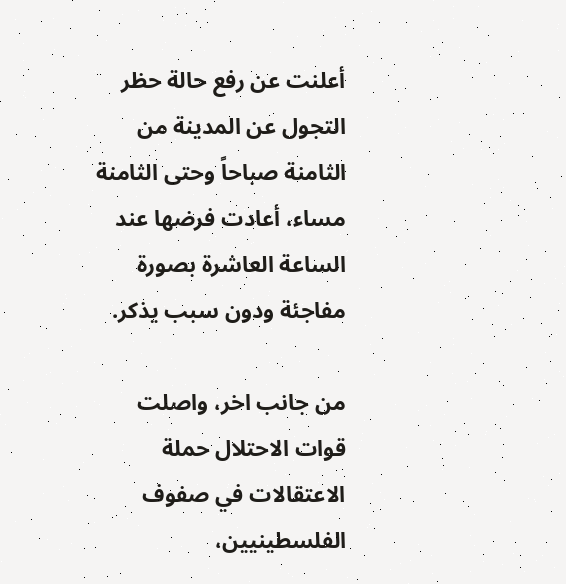أعلنت عن رفع حالة حظر التجول عن المدينة من الثامنة صباحاً وحتى الثامنة مساء، أعادت فرضها عند الساعة العاشرة بصورة مفاجئة ودون سبب يذكر.

من جانب اخر، واصلت قوات الاحتلال حملة الاعتقالات في صفوف الفلسطينيين،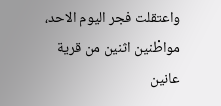واعتقلت فجر اليوم الاحد، مواطْنين اثنين من قرية عانين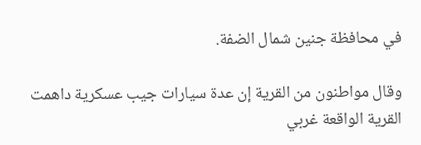في محافظة جنين شمال الضفة.

وقال مواطنون من القرية إن عدة سيارات جيب عسكرية داهمت القرية الواقعة غربي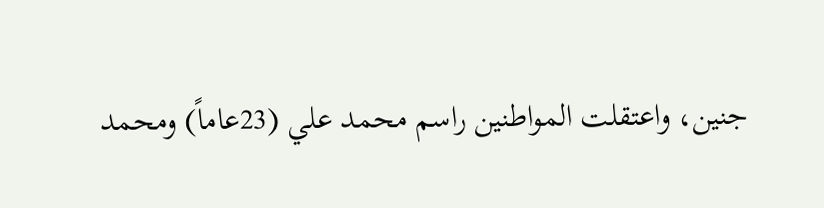جنين، واعتقلت المواطنين راسم محمد علي (23عاماً) ومحمد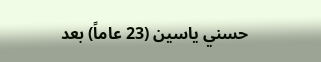حسني ياسين (23 عاماً) بعد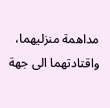مداهمة منزليهما، واقتادتهما الى جهة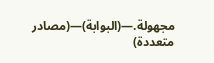مجهولة.—(البوابة)—(مصادر متعددة)